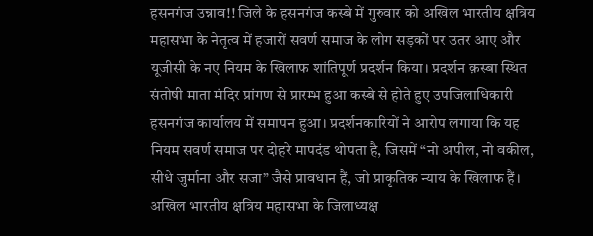हसनगंज उन्नाव!! जिले के हसनगंज कस्बे में गुरुवार को अखिल भारतीय क्षत्रिय महासभा के नेतृत्व में हजारों सवर्ण समाज के लोग सड़कों पर उतर आए और यूजीसी के नए नियम के खिलाफ शांतिपूर्ण प्रदर्शन किया। प्रदर्शन क़स्बा स्थित संतोषी माता मंदिर प्रांगण से प्रारम्भ हुआ कस्बे से होते हुए उपजिलाधिकारी हसनगंज कार्यालय में समापन हुआ। प्रदर्शनकारियों ने आरोप लगाया कि यह नियम सवर्ण समाज पर दोहरे मापदंड थोपता है, जिसमें “नो अपील, नो वकील, सीधे जुर्माना और सजा” जैसे प्रावधान हैं, जो प्राकृतिक न्याय के खिलाफ हैं। अखिल भारतीय क्षत्रिय महासभा के जिलाध्यक्ष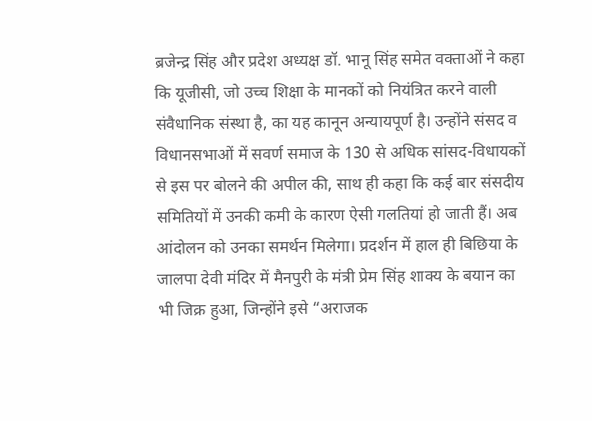ब्रजेन्द्र सिंह और प्रदेश अध्यक्ष डॉ. भानू सिंह समेत वक्ताओं ने कहा कि यूजीसी, जो उच्च शिक्षा के मानकों को नियंत्रित करने वाली संवैधानिक संस्था है, का यह कानून अन्यायपूर्ण है। उन्होंने संसद व विधानसभाओं में सवर्ण समाज के 130 से अधिक सांसद-विधायकों से इस पर बोलने की अपील की, साथ ही कहा कि कई बार संसदीय समितियों में उनकी कमी के कारण ऐसी गलतियां हो जाती हैं। अब आंदोलन को उनका समर्थन मिलेगा। प्रदर्शन में हाल ही बिछिया के जालपा देवी मंदिर में मैनपुरी के मंत्री प्रेम सिंह शाक्य के बयान का भी जिक्र हुआ, जिन्होंने इसे “अराजक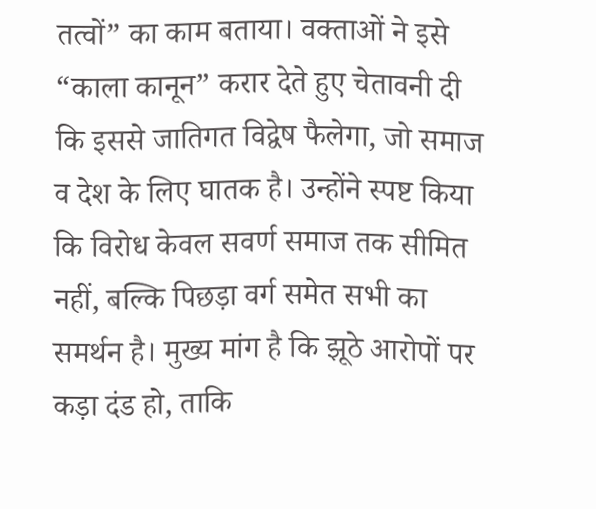तत्वों” का काम बताया। वक्ताओं ने इसे “काला कानून” करार देते हुए चेतावनी दी कि इससे जातिगत विद्वेष फैलेगा, जो समाज व देश के लिए घातक है। उन्होंने स्पष्ट किया कि विरोध केवल सवर्ण समाज तक सीमित नहीं, बल्कि पिछड़ा वर्ग समेत सभी का समर्थन है। मुख्य मांग है कि झूठे आरोपों पर कड़ा दंड हो, ताकि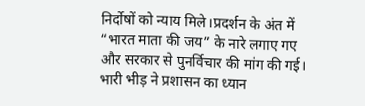निर्दोषों को न्याय मिले।प्रदर्शन के अंत में “भारत माता की जय” के नारे लगाए गए और सरकार से पुनर्विचार की मांग की गई। भारी भीड़ ने प्रशासन का ध्यान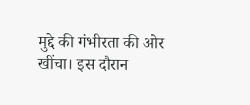मुद्दे की गंभीरता की ओर खींचा। इस दौरान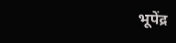भूपेंद्र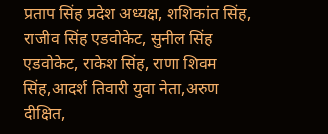प्रताप सिंह प्रदेश अध्यक्ष, शशिकांत सिंह, राजीव सिंह एडवोकेट, सुनील सिंह एडवोकेट, राकेश सिंह, राणा शिवम सिंह,आदर्श तिवारी युवा नेता,अरुण दीक्षित,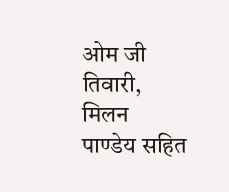ओम जी तिवारी, मिलन पाण्डेय सहित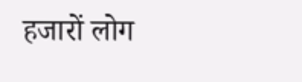हजारों लोग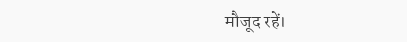मौजूद रहें।